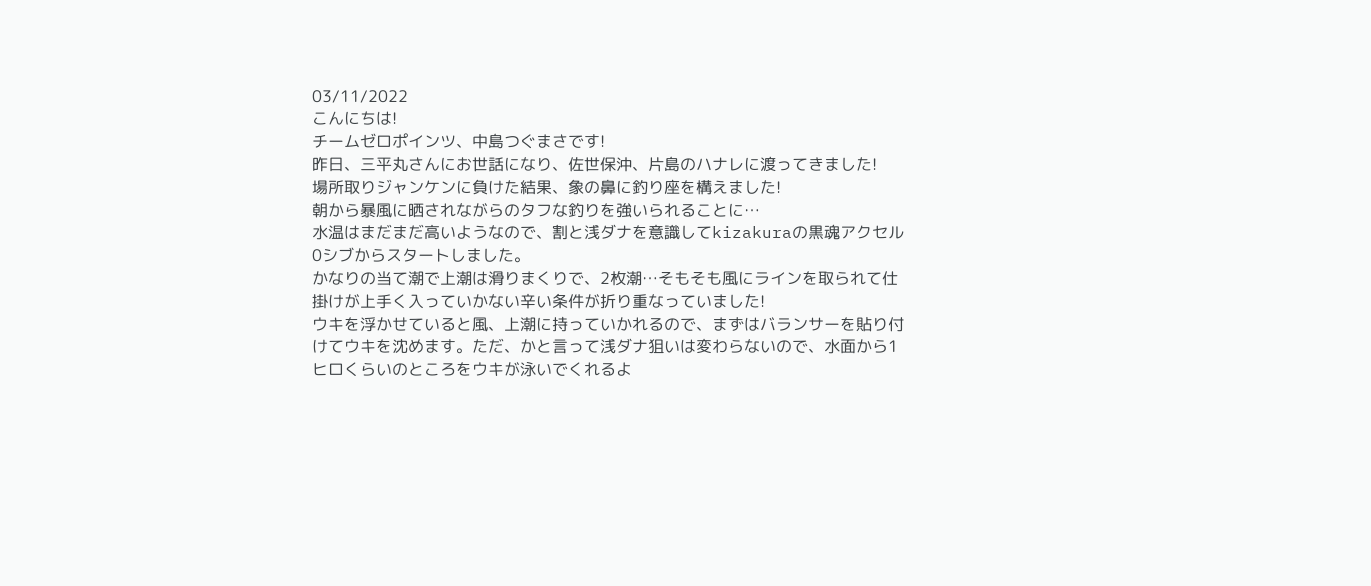03/11/2022
こんにちは!
チームゼロポインツ、中島つぐまさです!
昨日、三平丸さんにお世話になり、佐世保沖、片島のハナレに渡ってきました!
場所取りジャンケンに負けた結果、象の鼻に釣り座を構えました!
朝から暴風に晒されながらのタフな釣りを強いられることに…
水温はまだまだ高いようなので、割と浅ダナを意識してkizakuraの黒魂アクセル0シブからスタートしました。
かなりの当て潮で上潮は滑りまくりで、2枚潮…そもそも風にラインを取られて仕掛けが上手く入っていかない辛い条件が折り重なっていました!
ウキを浮かせていると風、上潮に持っていかれるので、まずはバランサーを貼り付けてウキを沈めます。ただ、かと言って浅ダナ狙いは変わらないので、水面から1ヒロくらいのところをウキが泳いでくれるよ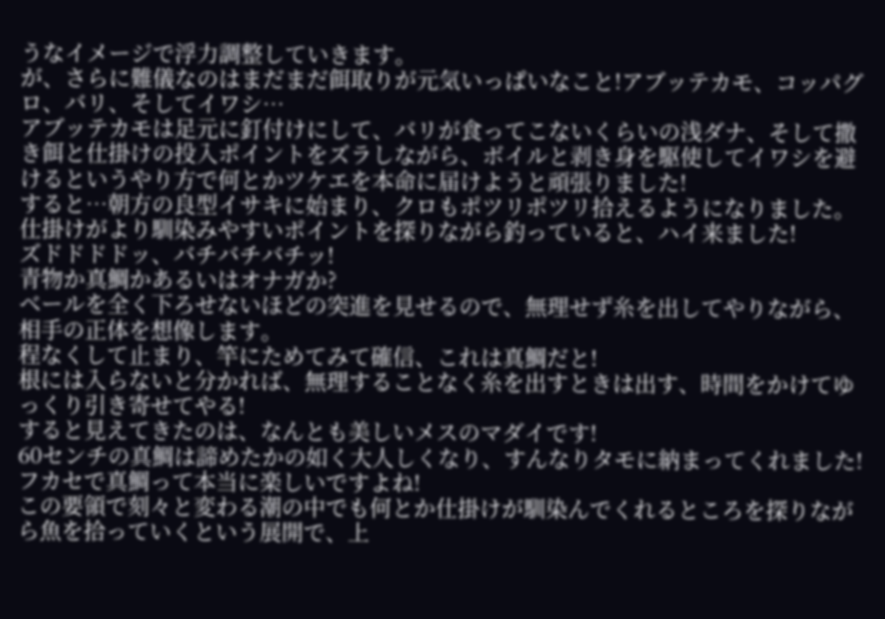うなイメージで浮力調整していきます。
が、さらに難儀なのはまだまだ餌取りが元気いっぱいなこと!アブッテカモ、コッパグロ、バリ、そしてイワシ…
アブッテカモは足元に釘付けにして、バリが食ってこないくらいの浅ダナ、そして撒き餌と仕掛けの投入ポイントをズラしながら、ボイルと剥き身を駆使してイワシを避けるというやり方で何とかツケエを本命に届けようと頑張りました!
すると…朝方の良型イサキに始まり、クロもポツリポツリ拾えるようになりました。
仕掛けがより馴染みやすいポイントを探りながら釣っていると、ハイ来ました!
ズドドドドッ、バチバチバチッ!
青物か真鯛かあるいはオナガか?
ベールを全く下ろせないほどの突進を見せるので、無理せず糸を出してやりながら、相手の正体を想像します。
程なくして止まり、竿にためてみて確信、これは真鯛だと!
根には入らないと分かれば、無理することなく糸を出すときは出す、時間をかけてゆっくり引き寄せてやる!
すると見えてきたのは、なんとも美しいメスのマダイです!
60センチの真鯛は諦めたかの如く大人しくなり、すんなりタモに納まってくれました!
フカセで真鯛って本当に楽しいですよね!
この要領で刻々と変わる潮の中でも何とか仕掛けが馴染んでくれるところを探りながら魚を拾っていくという展開で、上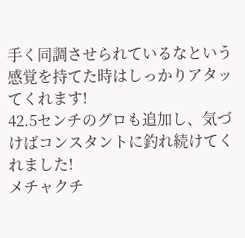手く同調させられているなという感覚を持てた時はしっかりアタッてくれます!
42.5センチのグロも追加し、気づけばコンスタントに釣れ続けてくれました!
メチャクチ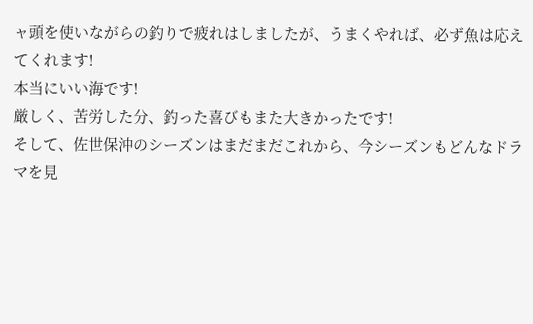ャ頭を使いながらの釣りで疲れはしましたが、うまくやれば、必ず魚は応えてくれます!
本当にいい海です!
厳しく、苦労した分、釣った喜びもまた大きかったです!
そして、佐世保沖のシーズンはまだまだこれから、今シーズンもどんなドラマを見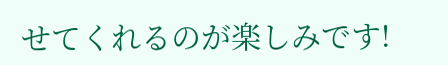せてくれるのが楽しみです!